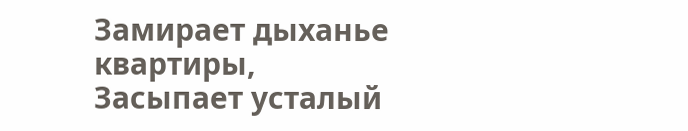Замирает дыханье квартиры,
Засыпает усталый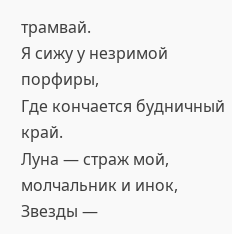трамвай.
Я сижу у незримой порфиры,
Где кончается будничный край.
Луна — страж мой, молчальник и инок,
Звезды —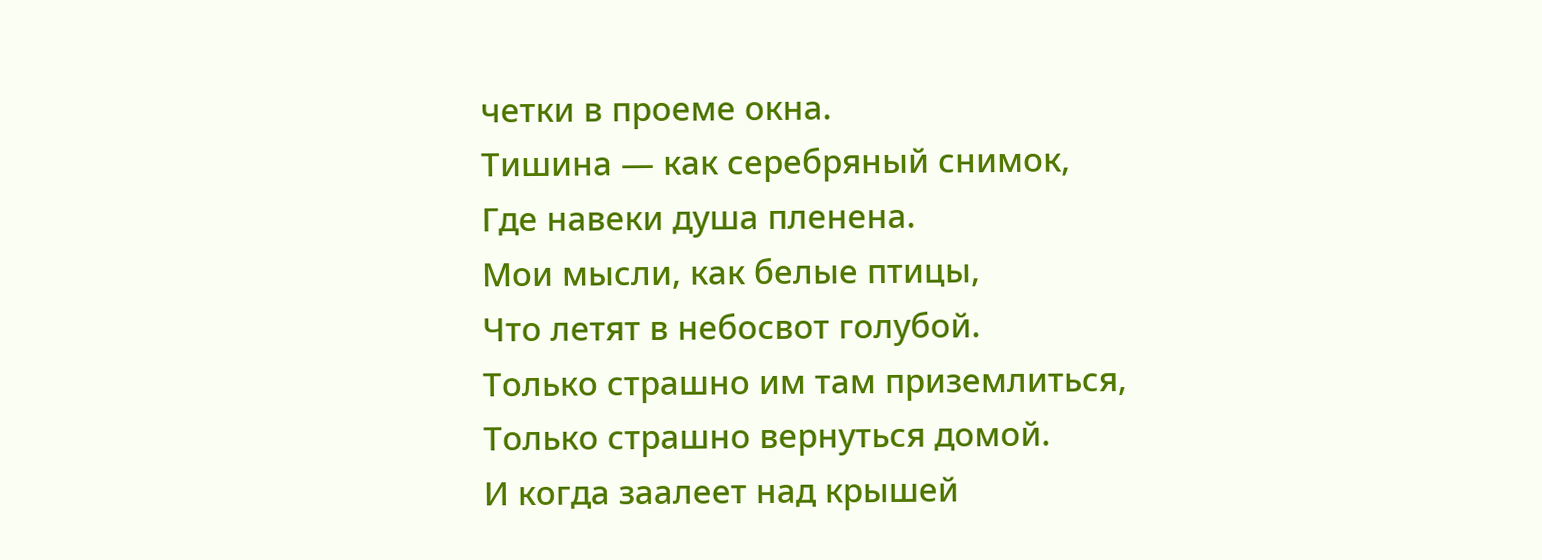четки в проеме окна.
Тишина — как серебряный снимок,
Где навеки душа пленена.
Мои мысли, как белые птицы,
Что летят в небосвот голубой.
Только страшно им там приземлиться,
Только страшно вернуться домой.
И когда заалеет над крышей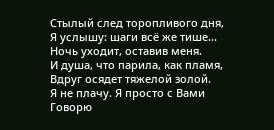Стылый след торопливого дня,
Я услышу: шаги всё же тише...
Ночь уходит, оставив меня.
И душа, что парила, как пламя,
Вдруг осядет тяжелой золой.
Я не плачу. Я просто с Вами
Говорю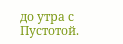до утра с Пустотой.